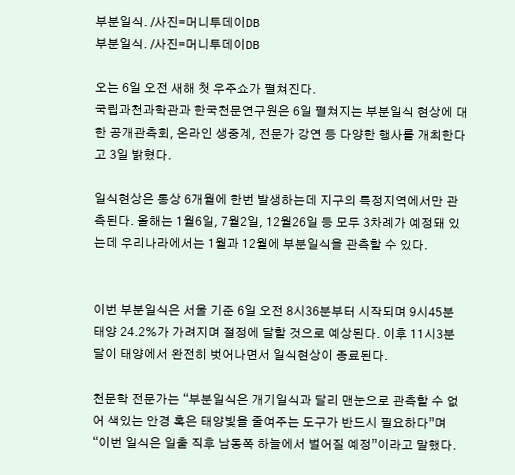부분일식. /사진=머니투데이DB
부분일식. /사진=머니투데이DB

오는 6일 오전 새해 첫 우주쇼가 펼쳐진다.
국립과천과학관과 한국천문연구원은 6일 펼쳐지는 부분일식 현상에 대한 공개관측회, 온라인 생중계, 전문가 강연 등 다양한 행사를 개최한다고 3일 밝혔다.

일식현상은 통상 6개월에 한번 발생하는데 지구의 특정지역에서만 관측된다. 올해는 1월6일, 7월2일, 12월26일 등 모두 3차례가 예정돼 있는데 우리나라에서는 1월과 12월에 부분일식을 관측할 수 있다.


이번 부분일식은 서울 기준 6일 오전 8시36분부터 시작되며 9시45분 태양 24.2%가 가려지며 절정에 달할 것으로 예상된다. 이후 11시3분 달이 태양에서 완전히 벗어나면서 일식현상이 종료된다.

천문학 전문가는 “부분일식은 개기일식과 달리 맨눈으로 관측할 수 없어 색있는 안경 혹은 태양빛을 줄여주는 도구가 반드시 필요하다”며 “이번 일식은 일출 직후 남동쪽 하늘에서 벌어질 예정”이라고 말했다.